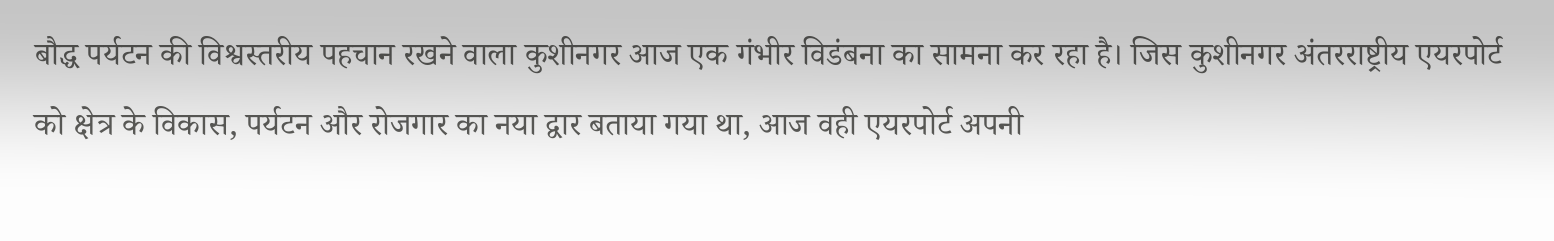बौद्ध पर्यटन की विश्वस्तरीय पहचान रखने वाला कुशीनगर आज एक गंभीर विडंबना का सामना कर रहा है। जिस कुशीनगर अंतरराष्ट्रीय एयरपोर्ट को क्षेत्र के विकास, पर्यटन और रोजगार का नया द्वार बताया गया था, आज वही एयरपोर्ट अपनी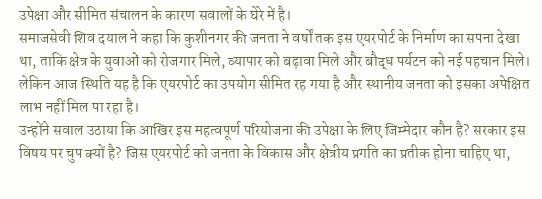उपेक्षा और सीमित संचालन के कारण सवालों के घेरे में है।
समाजसेवी शिव दयाल ने कहा कि कुशीनगर की जनता ने वर्षों तक इस एयरपोर्ट के निर्माण का सपना देखा था, ताकि क्षेत्र के युवाओं को रोजगार मिले, व्यापार को बढ़ावा मिले और बौद्ध पर्यटन को नई पहचान मिले। लेकिन आज स्थिति यह है कि एयरपोर्ट का उपयोग सीमित रह गया है और स्थानीय जनता को इसका अपेक्षित लाभ नहीं मिल पा रहा है।
उन्होंने सवाल उठाया कि आखिर इस महत्वपूर्ण परियोजना की उपेक्षा के लिए जिम्मेदार कौन है? सरकार इस विषय पर चुप क्यों है? जिस एयरपोर्ट को जनता के विकास और क्षेत्रीय प्रगति का प्रतीक होना चाहिए था,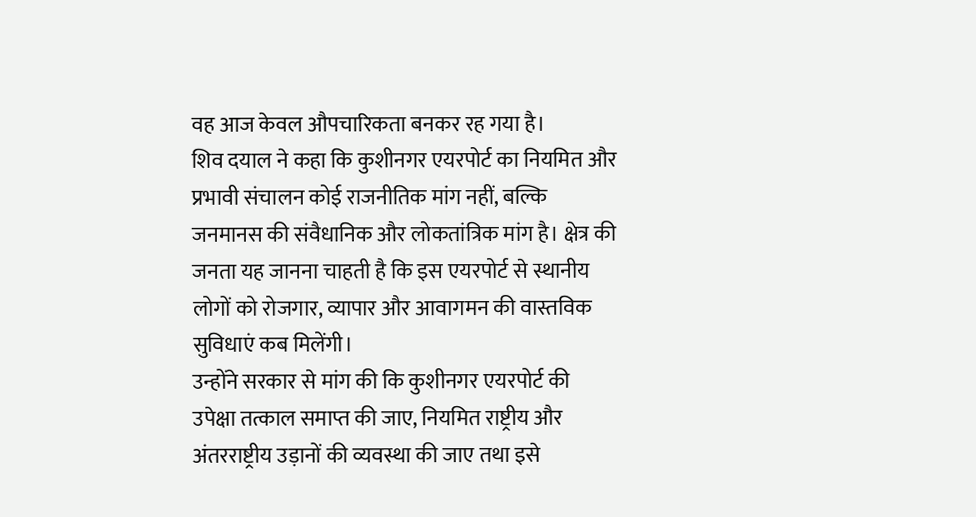वह आज केवल औपचारिकता बनकर रह गया है।
शिव दयाल ने कहा कि कुशीनगर एयरपोर्ट का नियमित और प्रभावी संचालन कोई राजनीतिक मांग नहीं, बल्कि जनमानस की संवैधानिक और लोकतांत्रिक मांग है। क्षेत्र की जनता यह जानना चाहती है कि इस एयरपोर्ट से स्थानीय लोगों को रोजगार, व्यापार और आवागमन की वास्तविक सुविधाएं कब मिलेंगी।
उन्होंने सरकार से मांग की कि कुशीनगर एयरपोर्ट की उपेक्षा तत्काल समाप्त की जाए, नियमित राष्ट्रीय और अंतरराष्ट्रीय उड़ानों की व्यवस्था की जाए तथा इसे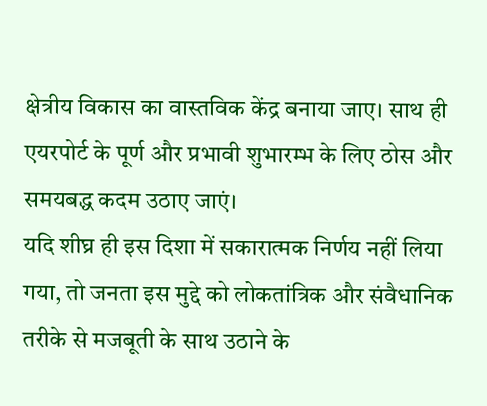क्षेत्रीय विकास का वास्तविक केंद्र बनाया जाए। साथ ही एयरपोर्ट के पूर्ण और प्रभावी शुभारम्भ के लिए ठोस और समयबद्ध कदम उठाए जाएं।
यदि शीघ्र ही इस दिशा में सकारात्मक निर्णय नहीं लिया गया, तो जनता इस मुद्दे को लोकतांत्रिक और संवैधानिक तरीके से मजबूती के साथ उठाने के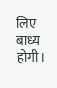लिए बाध्य होगी।